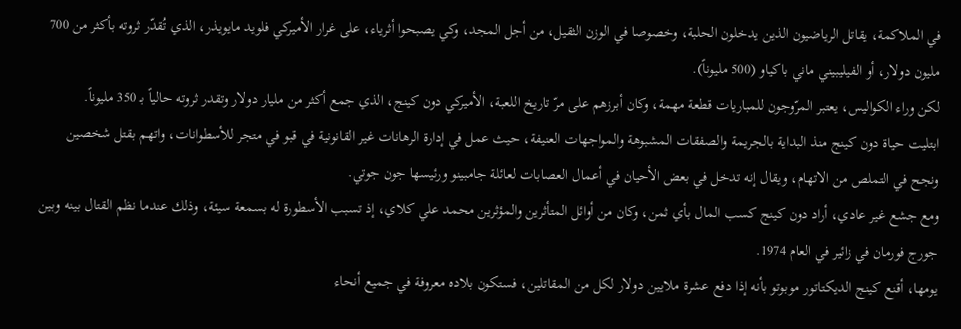في الملاكمة، يقاتل الرياضيون الذين يدخلون الحلبة، وخصوصا في الوزن الثقيل، من أجل المجد، وكي يصبحوا أثرياء، على غرار الأميركي فلويد مايويذر، الذي تُقدّر ثروته بأكثر من 700 مليون دولار، أو الفيليبيني ماني باكياو (500 مليوناً).
لكن وراء الكواليس، يعتبر المرّوجون للمباريات قطعة مهمة، وكان أبرزهم على مرّ تاريخ اللعبة، الأميركي دون كينج، الذي جمع أكثر من مليار دولار وتقدر ثروته حالياً بـ 350 مليوناً.
ابتليت حياة دون كينج منذ البداية بالجريمة والصفقات المشبوهة والمواجهات العنيفة، حيث عمل في إدارة الرهانات غير القانونية في قبو في متجر للأسطوانات، واتهم بقتل شخصين ونجح في التملص من الاتهام، ويقال إنه تدخل في بعض الأحيان في أعمال العصابات لعائلة جامبينو ورئيسها جون جوتي.
ومع جشع غير عادي، أراد دون كينج كسب المال بأي ثمن، وكان من أوائل المتأثرين والمؤثرين محمد علي كلاي، إذ تسبب الأسطورة له بسمعة سيئة، وذلك عندما نظم القتال بينه وبين جورج فورمان في زائير في العام 1974.
يومها، أقنع كينج الديكتاتور موبوتو بأنه إذا دفع عشرة ملايين دولار لكل من المقاتلين، فستكون بلاده معروفة في جميع أنحاء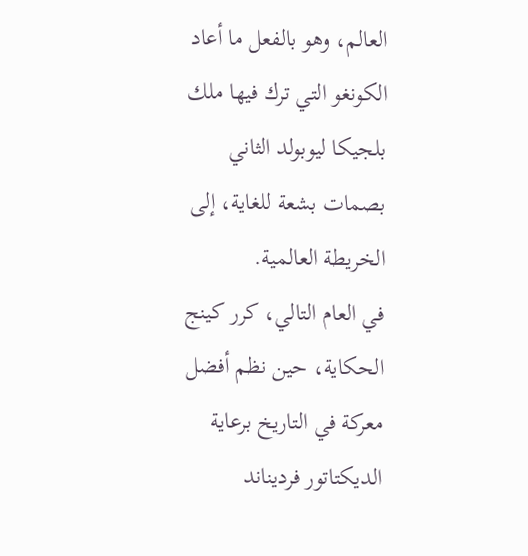العالم، وهو بالفعل ما أعاد الكونغو التي ترك فيها ملك بلجيكا ليوبولد الثاني بصمات بشعة للغاية، إلى الخريطة العالمية.
في العام التالي، كرر كينج الحكاية، حين نظم أفضل معركة في التاريخ برعاية الديكتاتور فرديناند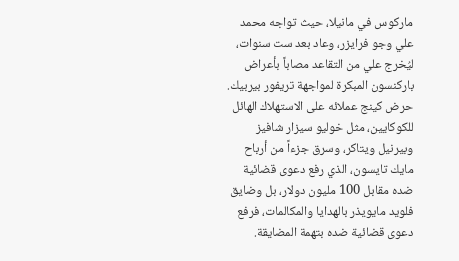ماركوس في مانيلا، حيث تواجه محمد علي وجو فرايزر، وعاد بعد ست سنوات، ليُخرج علي من التقاعد مصاباً بأعراض باركنسون المبكرة لمواجهة تريفور بيربيك.
حرض كينج عملائه على الاستهلاك الهائل للكوكايين، مثل خوليو سيزار شافيز وبيرنيل ويتاكر، وسرق جزءاً من أرباح مايك تايسون، الذي رفع دعوى قضائية ضده مقابل 100 مليون دولار، بل وضايق فلويد مايويذر بالهدايا والمكالمات، فرفع دعوى قضائية ضده بتهمة المضايقة.